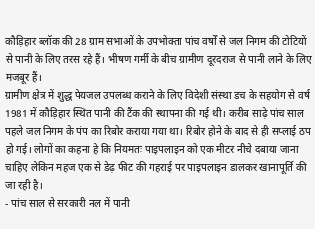कौड़िहार ब्लॉक की 28 ग्राम सभाओं के उपभोक्ता पांच वर्षों से जल निगम की टोटियों से पानी के लिए तरस रहे हैं। भीषण गर्मी के बीच ग्रामीण दूरदराज से पानी लाने के लिए मजबूर हैं।
ग्रामीण क्षेत्र में शुद्ध पेयजल उपलब्ध कराने के लिए विदेशी संस्था डच के सहयोग से वर्ष 1981 में कौड़िहार स्थित पानी की टैंक की स्थापना की गई थी। करीब साढ़े पांच साल पहले जल निगम के पंप का रिबोर कराया गया था। रिबोर होने के बाद से ही सप्लाई ठप हो गई। लोगों का कहना हे कि नियमतः पाइपलाइन को एक मीटर नीचे दबाया जाना चाहिए लेकिन महज एक से डेढ़ फीट की गहराई पर पाइपलाइन डालकर खानापूर्ति की जा रही है।
- पांच साल से सरकारी नल में पानी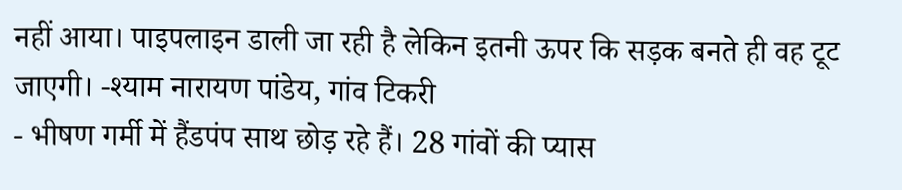नहीं आया। पाइपलाइन डाली जा रही है लेकिन इतनी ऊपर कि सड़क बनते ही वह टूट जाएगी। -श्याम नारायण पांडेय, गांव टिकरी
- भीषण गर्मी में हैंडपंप साथ छोड़ रहे हैं। 28 गांवों की प्यास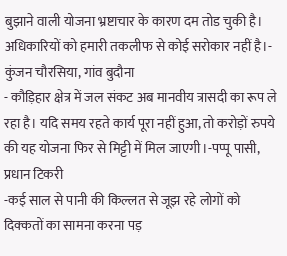बुझाने वाली योजना भ्रष्टाचार के कारण दम तोड चुकी है। अधिकारियों को हमारी तकलीफ से कोई सरोकार नहीं है।- कुंजन चौरसिया, गांव बुदौना
- कौड़िहार क्षेत्र में जल संकट अब मानवीय त्रासदी का रूप ले रहा है। यदि समय रहते कार्य पूरा नहीं हुआ, तो करोड़ों रुपये की यह योजना फिर से मिट्टी में मिल जाएगी।-पप्पू पासी, प्रधान टिकरी
-कई साल से पानी की किल्लत से जूझ रहे लोगों को दिक्कतों का सामना करना पड़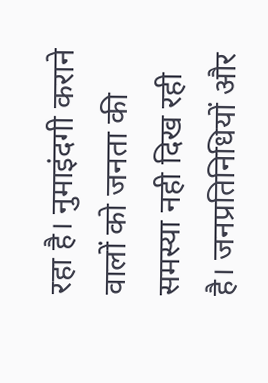रहा है। नुमाइंदगी कराने वालों को जनता की समस्या नही दिख रही है। जनप्रतिनिधियों और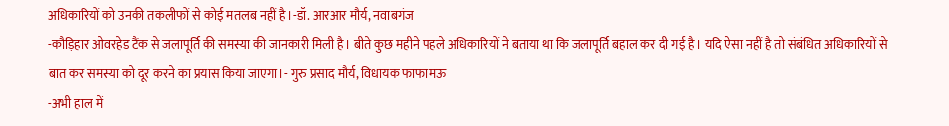अधिकारियों को उनकी तकलीफों से कोई मतलब नहीं है।-डॉ. आरआर मौर्य, नवाबगंज
-कौड़िहार ओवरहेड टैंक से जलापूर्ति की समस्या की जानकारी मिली है। बीते कुछ महीने पहले अधिकारियों ने बताया था कि जलापूर्ति बहाल कर दी गई है। यदि ऐसा नहीं है तो संबंधित अधिकारियों से बात कर समस्या को दूर करने का प्रयास किया जाएगा।- गुरु प्रसाद मौर्य, विधायक फाफामऊ
-अभी हाल में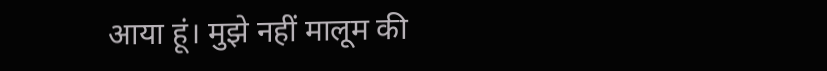आया हूं। मुझे नहीं मालूम की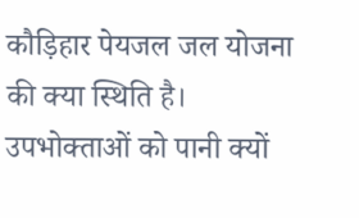कौड़िहार पेयजल जल योजना की क्या स्थिति है। उपभोक्ताओं को पानी क्यों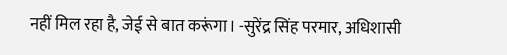नहीं मिल रहा है, जेई से बात करूंगा। -सुरेंद्र सिंह परमार, अधिशासी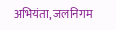अभियंता, जलनिगम